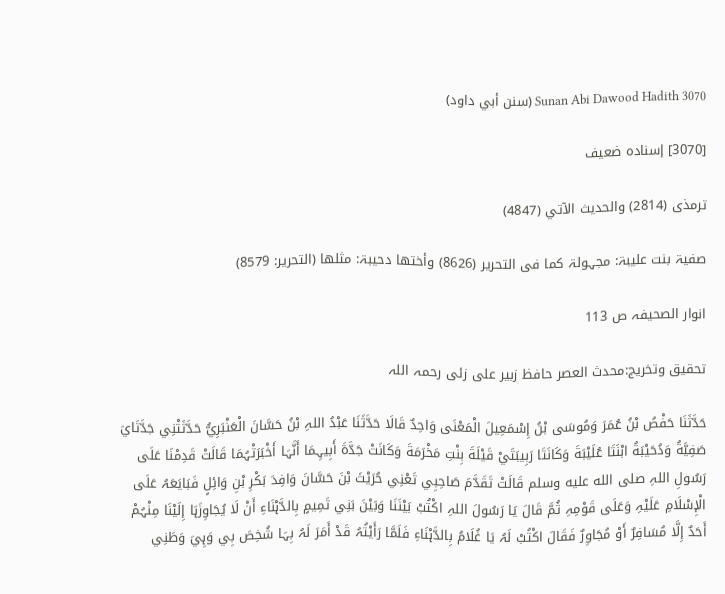Sunan Abi Dawood Hadith 3070 (سنن أبي داود)

[3070] إسنادہ ضعیف

ترمذی (2814) والحدیث الآتي (4847)

صفیۃ بنت علیبۃ: مجہولۃ کما فی التحریر (8626) وأختھا دحیبۃ: مثلھا (التحریر: 8579)

انوار الصحیفہ ص 113

تحقیق وتخریج:محدث العصر حافظ زبیر علی زئی رحمہ اللہ

حَدَّثَنَا حَفْصُ بْنُ عُمَرَ وَمُوسَی بْنُ إِسْمَعِيلَ الْمَعْنَی وَاحِدٌ قَالَا حَدَّثَنَا عَبْدُ اللہِ بْنُ حَسَّانَ الْعَنْبَرِيُّ حَدَّثَتْنِي جَدَّتَايَ صَفِيَّةُ وَدُحَيْبَةُ ابْنَتَا عُلَيْبَةَ وَكَانَتَا رَبِيبَتَيْ قَيْلَةَ بِنْتِ مَخْرَمَةَ وَكَانَتْ جَدَّةَ أَبِيہِمَا أَنَّہَا أَخْبَرَتْہُمَا قَالَتْ قَدِمْنَا عَلَی رَسُولِ اللہِ صلى الله عليه وسلم قَالَتْ تَقَدَّمَ صَاحِبِي تَعْنِي حُرَيْثَ بْنَ حَسَّانَ وَافِدَ بَكْرِ بْنِ وَائِلٍ فَبَايَعَہُ عَلَی الْإِسْلَامِ عَلَيْہِ وَعَلَی قَوْمِہِ ثُمَّ قَالَ يَا رَسُولَ اللہِ اكْتُبْ بَيْنَنَا وَبَيْنَ بَنِي تَمِيمٍ بِالدَّہْنَاءِ أَنْ لَا يُجَاوِزَہَا إِلَيْنَا مِنْہُمْ أَحَدٌ إِلَّا مُسَافِرٌ أَوْ مُجَاوِرٌ فَقَالَ اكْتُبْ لَہُ يَا غُلَامُ بِالدَّہْنَاءِ فَلَمَّا رَأَيْتُہُ قَدْ أَمَرَ لَہُ بِہَا شُخِصَ بِي وَہِيَ وَطَنِي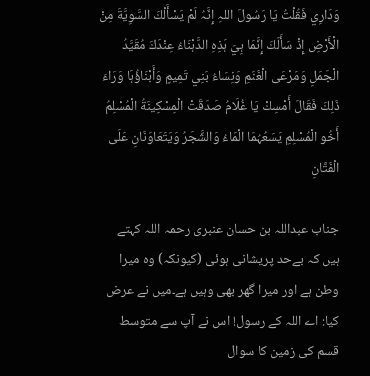وَدَارِي فَقُلْتُ يَا رَسُولَ اللہِ إِنَّہُ لَمْ يَسْأَلْكَ السَّوِيَّةَ مِنْ الْأَرْضِ إِذْ سَأَلَكَ إِنَّمَا ہِيَ ہَذِہِ الدَّہْنَاءُ عِنْدَكَ مُقَيَّدُ الْجَمَلِ وَمَرْعَی الْغَنَمِ وَنِسَاءُ بَنِي تَمِيمٍ وَأَبْنَاؤُہَا وَرَاءَ ذَلِكَ فَقَالَ أَمْسِكْ يَا غُلَامُ صَدَقَتْ الْمِسْكِينَةُ الْمُسْلِمُ أَخُو الْمُسْلِمِ يَسَعُہُمَا الْمَاءُ وَالشَّجَرُ وَيَتَعَاوَنَانِ عَلَی الْفَتَّانِ

جناب عبداللہ بن حسان عنبری رحمہ اللہ کہتے ہیں کہ بےحد پریشانی ہوئی (کیونکہ) وہ میرا وطن ہے اور میرا گھر بھی وہیں ہے۔میں نے عرض کیا: اے اللہ کے رسول! اس نے آپ سے متوسط قسم کی زمین کا سوال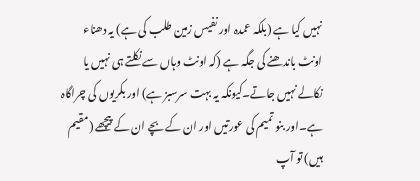نہیں کیا ہے (بلکہ عمدہ اور نفیس زمین طلب کی ہے) یہ دھناء اونٹ باندھنے کی جگہ ہے (کہ اونٹ وہاں سے نکلتے ہی نہیں یا نکالے نہیں جاتے۔کیونکہ یہ بہت سرسبز ہے) اور بکریوں کی چراگاہ ہے۔اور بنو تمیم کی عورتیں اور ان کے بچے ان کے پیچھے (مقیم ہیں) تو آپ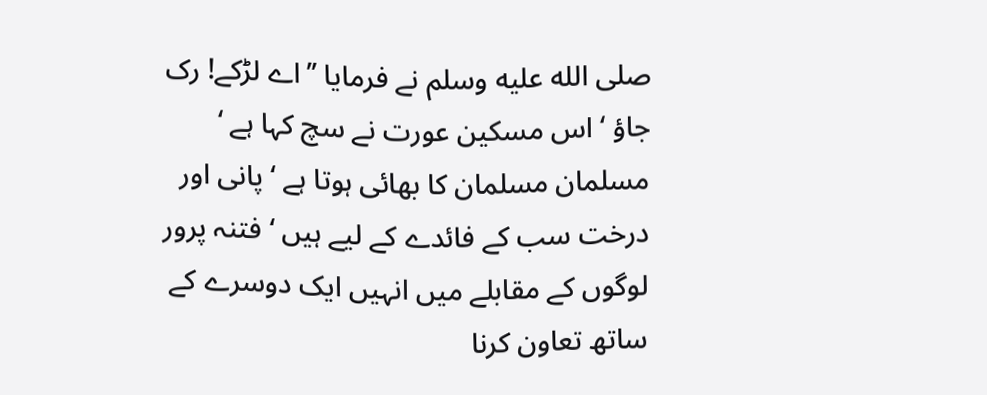صلى الله عليه وسلم نے فرمایا ’’اے لڑکے! رک جاؤ ‘ اس مسکین عورت نے سچ کہا ہے ‘ مسلمان مسلمان کا بھائی ہوتا ہے ‘ پانی اور درخت سب کے فائدے کے لیے ہیں ‘ فتنہ پرور لوگوں کے مقابلے میں انہیں ایک دوسرے کے ساتھ تعاون کرنا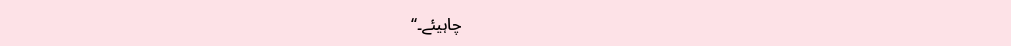چاہیئے۔‘‘